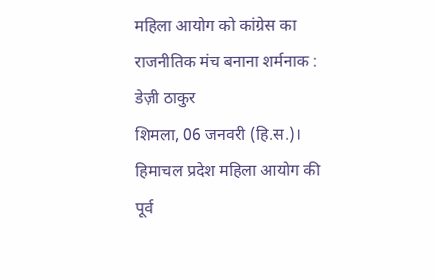महिला आयोग को कांग्रेस का राजनीतिक मंच बनाना शर्मनाक : डेज़ी ठाकुर
शिमला, 06 जनवरी (हि.स.)। हिमाचल प्रदेश महिला आयोग की पूर्व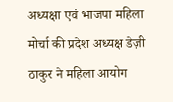अध्यक्षा एवं भाजपा महिला मोर्चा की प्रदेश अध्यक्ष डेज़ी ठाकुर ने महिला आयोग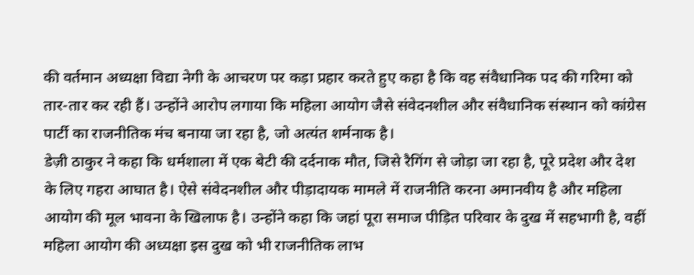की वर्तमान अध्यक्षा विद्या नेगी के आचरण पर कड़ा प्रहार करते हुए कहा है कि वह संवैधानिक पद की गरिमा को तार-तार कर रही हैं। उन्होंने आरोप लगाया कि महिला आयोग जैसे संवेदनशील और संवैधानिक संस्थान को कांग्रेस पार्टी का राजनीतिक मंच बनाया जा रहा है, जो अत्यंत शर्मनाक है।
डेज़ी ठाकुर ने कहा कि धर्मशाला में एक बेटी की दर्दनाक मौत, जिसे रैगिंग से जोड़ा जा रहा है, पूरे प्रदेश और देश के लिए गहरा आघात है। ऐसे संवेदनशील और पीड़ादायक मामले में राजनीति करना अमानवीय है और महिला आयोग की मूल भावना के खिलाफ है। उन्होंने कहा कि जहां पूरा समाज पीड़ित परिवार के दुख में सहभागी है, वहीं महिला आयोग की अध्यक्षा इस दुख को भी राजनीतिक लाभ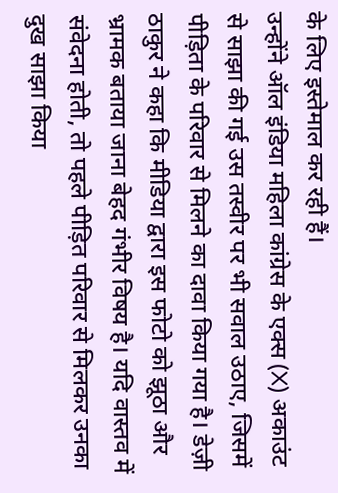के लिए इस्तेमाल कर रही हैं।
उन्होंने ऑल इंडिया महिला कांग्रेस के एक्स (X) अकाउंट से साझा की गई उस तस्वीर पर भी सवाल उठाए, जिसमें पीड़िता के परिवार से मिलने का दावा किया गया है। डेज़ी ठाकुर ने कहा कि मीडिया द्वारा इस फोटो को झूठा और भ्रामक बताया जाना बेहद गंभीर विषय है। यदि वास्तव में संवेदना होती, तो पहले पीड़ित परिवार से मिलकर उनका दुख साझा किया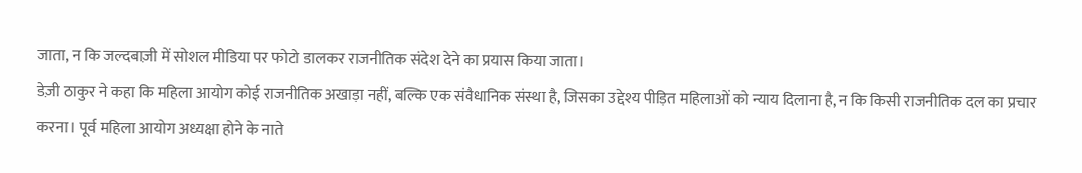जाता, न कि जल्दबाज़ी में सोशल मीडिया पर फोटो डालकर राजनीतिक संदेश देने का प्रयास किया जाता।
डेज़ी ठाकुर ने कहा कि महिला आयोग कोई राजनीतिक अखाड़ा नहीं, बल्कि एक संवैधानिक संस्था है, जिसका उद्देश्य पीड़ित महिलाओं को न्याय दिलाना है, न कि किसी राजनीतिक दल का प्रचार करना। पूर्व महिला आयोग अध्यक्षा होने के नाते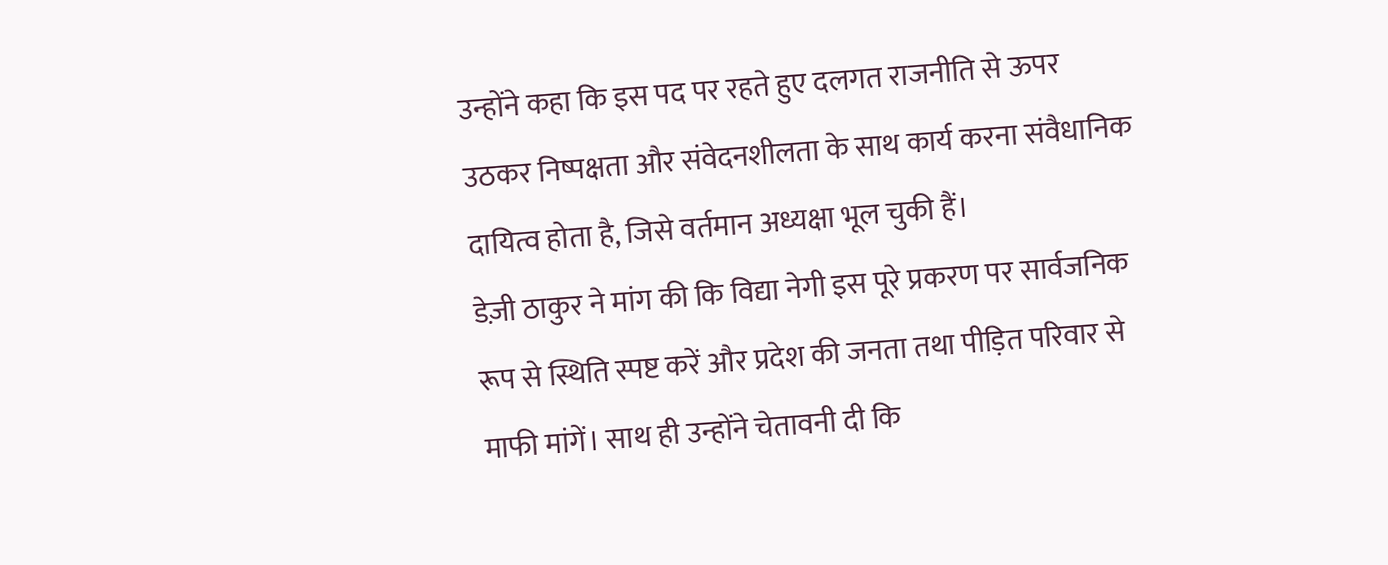उन्होंने कहा कि इस पद पर रहते हुए दलगत राजनीति से ऊपर उठकर निष्पक्षता और संवेदनशीलता के साथ कार्य करना संवैधानिक दायित्व होता है, जिसे वर्तमान अध्यक्षा भूल चुकी हैं।
डेज़ी ठाकुर ने मांग की कि विद्या नेगी इस पूरे प्रकरण पर सार्वजनिक रूप से स्थिति स्पष्ट करें और प्रदेश की जनता तथा पीड़ित परिवार से माफी मांगें। साथ ही उन्होंने चेतावनी दी कि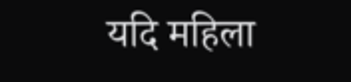यदि महिला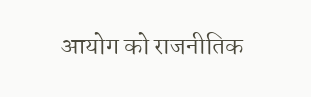आयोग को राजनीतिक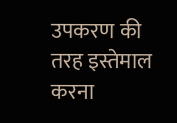उपकरण की तरह इस्तेमाल करना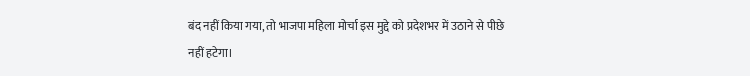बंद नहीं किया गया, तो भाजपा महिला मोर्चा इस मुद्दे को प्रदेशभर में उठाने से पीछे नहीं हटेगा।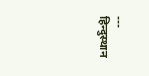---
हिन्दुस्थान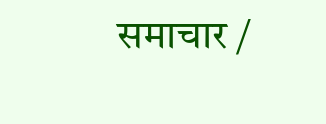समाचार /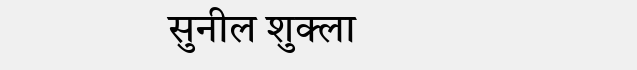सुनील शुक्ला